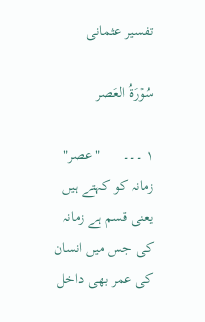تفسیر عثمانی

سُوۡرَةُ العَصر

۱ ۔۔۔      "عصر" زمانہ کو کہتے ہیں یعنی قسم ہے زمانہ کی جس میں انسان کی عمر بھی داخل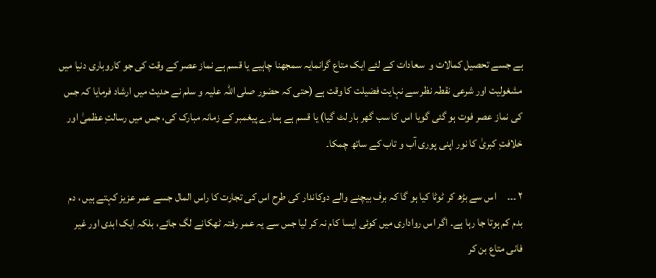ہے جسے تحصیل کمالات و  سعادات کے لئے ایک متاع گرانمایہ سمجھنا چاہیے یا قسم ہے نماز عصر کے وقت کی جو کاروباری دنیا میں مشغولیت اور شرعی نقطہ نظر سے نہایت فضیلت کا وقت ہے (حتی کہ حضور صلی اللہ علیہ و سلم نے حدیث میں ارشاد فرمایا کہ جس کی نماز عصر فوت ہو گئی گویا اس کا سب گھر بار لٹ گیا) یا قسم ہے ہمارے پیغمبر کے زمانہ مبارک کی، جس میں رسالتِ عظمیٰ اور خلافتِ کبریٰ کا نور اپنی پوری آب و تاب کے ساتھ چمکا۔

۲ ۔۔۔     اس سے بڑھ کر ٹوٹا کیا ہو گا کہ برف بیچنے والے دوکاندار کی طرح اس کی تجارت کا راس المال جسے عمر عزیز کہتے ہیں ، دم بدم کم ہوتا جا رہا ہے۔ اگر اس رواداری میں کوئی ایسا کام نہ کر لیا جس سے یہ عمر رفتہ ٹھکانے لگ جائے، بلکہ ایک ابدی اور غیر فانی متاع بن کر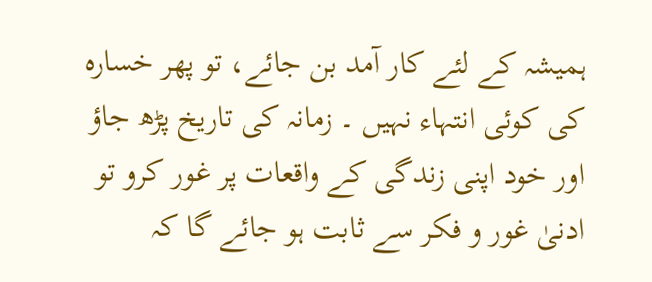ہمیشہ کے لئے کار آمد بن جائے، تو پھر خسارہ کی کوئی انتہاء نہیں ۔ زمانہ کی تاریخ پڑھ جاؤ اور خود اپنی زندگی کے واقعات پر غور کرو تو ادنیٰ غور و فکر سے ثابت ہو جائے گا کہ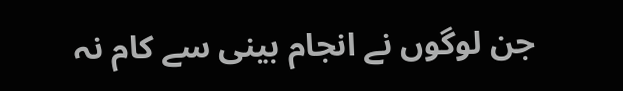جن لوگوں نے انجام بینی سے کام نہ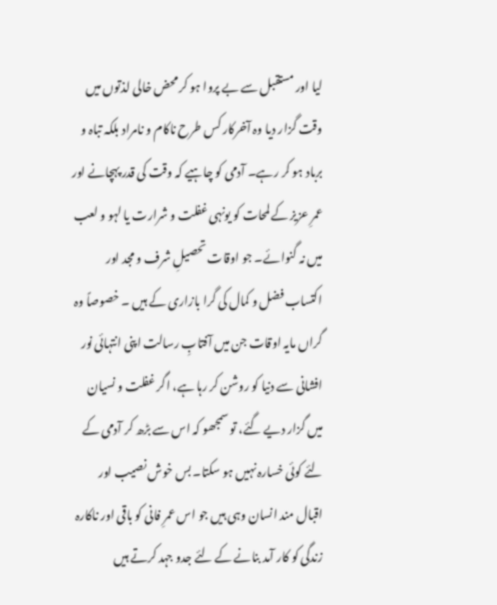لیا اور مستقبل سے بے پروا ہو کر محض خالی لذتوں میں وقت گزار دیا وہ آخرکار کس طرح ناکام و نامراد بلکہ تباہ و برباد ہو کر رہے۔ آدمی کو چاہیے کہ وقت کی قدر پہچانے اور عمرِ عزیز کے لمحات کو یونہی غفلت و شرارت یا لہو و لعب میں نہ گنوائے۔ جو اوقات تحصیلِ شرف و مجد اور اکتساب فضل و کمال کی گرا بازاری کے ہیں ۔ خصوصاً وہ گراں مایہ اوقات جن میں آفتابِ رسالت اپنی انتہائی نور افشانی سے دنیا کو روشن کر رہا ہے، اگر غفلت و نسیان میں گزار دیے گئے، تو سمجھو کہ اس سے بڑھ کر آدمی کے لئے کوئی خسارہ نہیں ہو سکتا۔ بس خوش نصیب اور اقبال مند انسان وہی ہیں جو اس عمرِ فانی کو باقی اور ناکارہ زندگی کو کار آمد بنانے کے لئے جدو جہد کرتے ہیں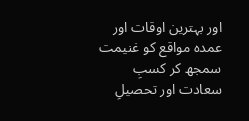اور بہترین اوقات اور عمدہ مواقع کو غنیمت سمجھ کر کسبِ سعادت اور تحصیلِ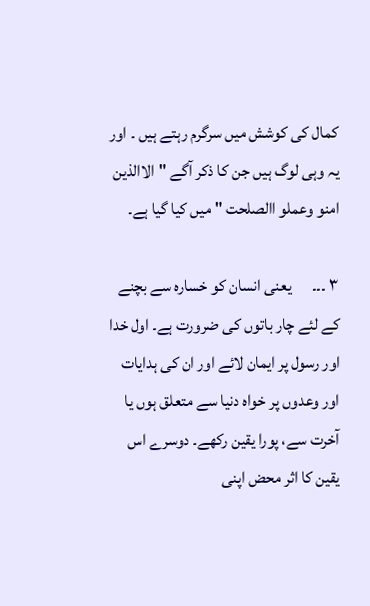کمال کی کوشش میں سرگرم رہتے ہیں ۔ اور یہ وہی لوگ ہیں جن کا ذکر آگے "الاالذین امنو وعملو االصلحت " میں کیا گیا ہے۔

۳ ۔۔۔      یعنی انسان کو خسارہ سے بچنے کے لئے چار باتوں کی ضرورت ہے۔ اول خدا اور رسول پر ایمان لائے اور ان کی ہدایات اور وعدوں پر خواہ دنیا سے متعلق ہوں یا آخرت سے، پورا یقین رکھے۔ دوسرے اس یقین کا اثر محض اپنی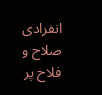انفرادی صلاح و فلاح پر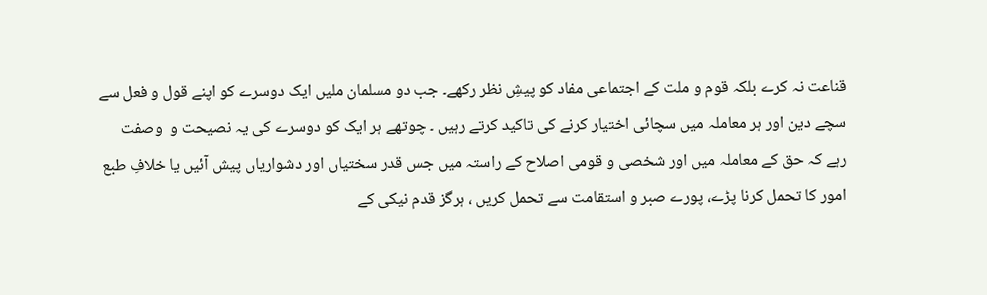قناعت نہ کرے بلکہ قوم و ملت کے اجتماعی مفاد کو پیشِ نظر رکھے۔ جب دو مسلمان ملیں ایک دوسرے کو اپنے قول و فعل سے سچے دین اور ہر معاملہ میں سچائی اختیار کرنے کی تاکید کرتے رہیں ۔ چوتھے ہر ایک کو دوسرے کی یہ نصیحت و  وصفت رہے کہ حق کے معاملہ میں اور شخصی و قومی اصلاح کے راستہ میں جس قدر سختیاں اور دشواریاں پیش آئیں یا خلافِ طبع امور کا تحمل کرنا پڑے، پورے صبر و استقامت سے تحمل کریں ، ہرگز قدم نیکی کے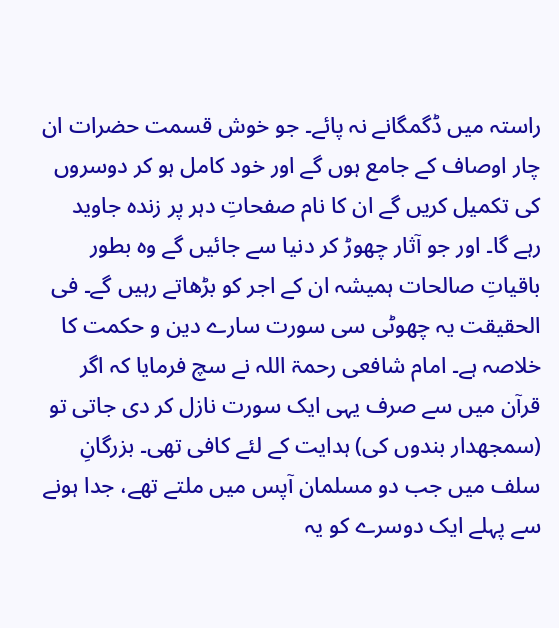راستہ میں ڈگمگانے نہ پائے۔ جو خوش قسمت حضرات ان چار اوصاف کے جامع ہوں گے اور خود کامل ہو کر دوسروں کی تکمیل کریں گے ان کا نام صفحاتِ دہر پر زندہ جاوید رہے گا۔ اور جو آثار چھوڑ کر دنیا سے جائیں گے وہ بطور باقیاتِ صالحات ہمیشہ ان کے اجر کو بڑھاتے رہیں گے۔ فی الحقیقت یہ چھوٹی سی سورت سارے دین و حکمت کا خلاصہ ہے۔ امام شافعی رحمۃ اللہ نے سچ فرمایا کہ اگر قرآن میں سے صرف یہی ایک سورت نازل کر دی جاتی تو (سمجھدار بندوں کی) ہدایت کے لئے کافی تھی۔ بزرگانِ سلف میں جب دو مسلمان آپس میں ملتے تھے، جدا ہونے سے پہلے ایک دوسرے کو یہ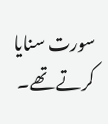سورت سنایا کرتے تھے۔